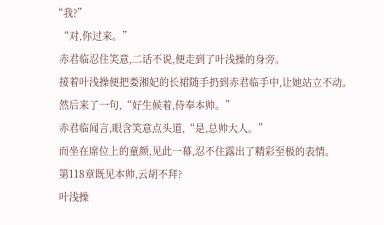“我?”
  “对,你过来。”
  赤君临忍住笑意,二话不说,便走到了叶浅操的身旁。
  接着叶浅操便把娄湘妃的长裙随手扔到赤君临手中,让她站立不动。
  然后来了一句,“好生候着,侍奉本帅。”
  赤君临闻言,眼含笑意点头道,“是,总帅大人。”
  而坐在席位上的童颜,见此一幕,忍不住露出了精彩至极的表情。
  第118章既见本帅,云胡不拜?
  叶浅操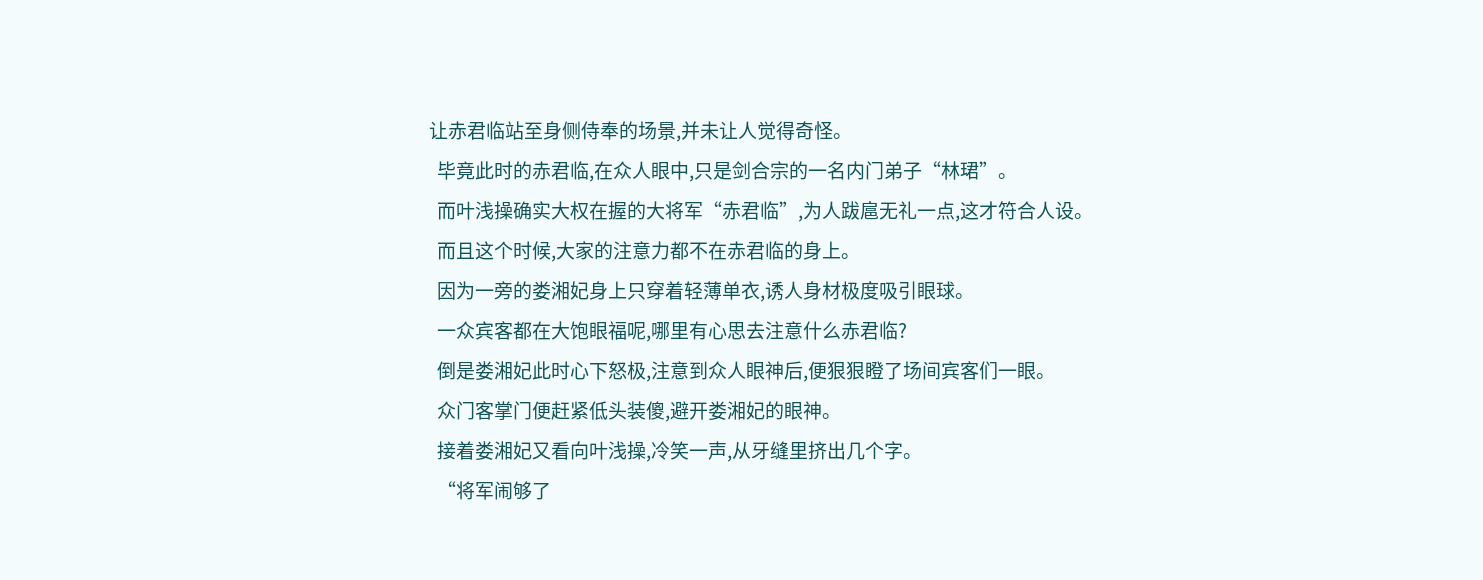让赤君临站至身侧侍奉的场景,并未让人觉得奇怪。
  毕竟此时的赤君临,在众人眼中,只是剑合宗的一名内门弟子“林珺”。
  而叶浅操确实大权在握的大将军“赤君临”,为人跋扈无礼一点,这才符合人设。
  而且这个时候,大家的注意力都不在赤君临的身上。
  因为一旁的娄湘妃身上只穿着轻薄单衣,诱人身材极度吸引眼球。
  一众宾客都在大饱眼福呢,哪里有心思去注意什么赤君临?
  倒是娄湘妃此时心下怒极,注意到众人眼神后,便狠狠瞪了场间宾客们一眼。
  众门客掌门便赶紧低头装傻,避开娄湘妃的眼神。
  接着娄湘妃又看向叶浅操,冷笑一声,从牙缝里挤出几个字。
  “将军闹够了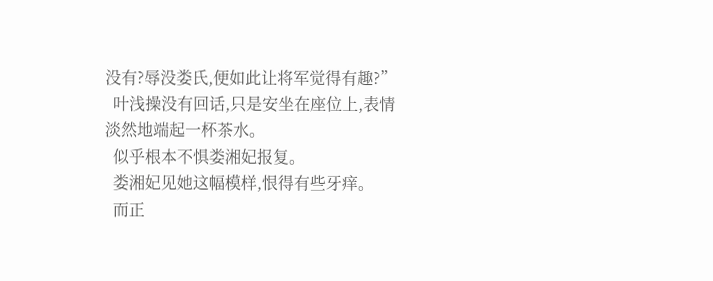没有?辱没娄氏,便如此让将军觉得有趣?”
  叶浅操没有回话,只是安坐在座位上,表情淡然地端起一杯茶水。
  似乎根本不惧娄湘妃报复。
  娄湘妃见她这幅模样,恨得有些牙痒。
  而正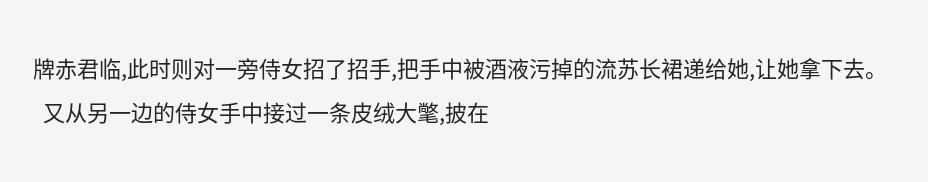牌赤君临,此时则对一旁侍女招了招手,把手中被酒液污掉的流苏长裙递给她,让她拿下去。
  又从另一边的侍女手中接过一条皮绒大氅,披在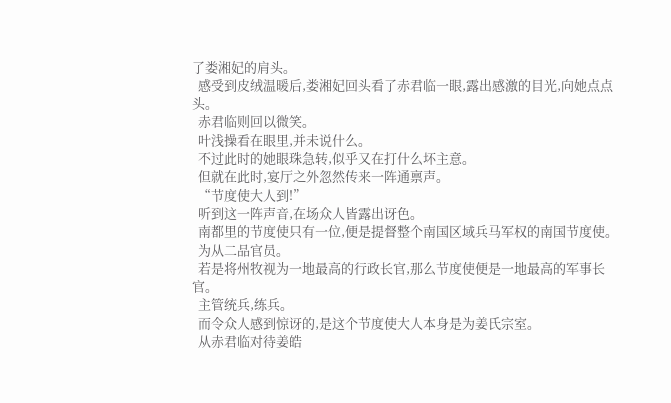了娄湘妃的肩头。
  感受到皮绒温暖后,娄湘妃回头看了赤君临一眼,露出感激的目光,向她点点头。
  赤君临则回以微笑。
  叶浅操看在眼里,并未说什么。
  不过此时的她眼珠急转,似乎又在打什么坏主意。
  但就在此时,宴厅之外忽然传来一阵通禀声。
  “节度使大人到!”
  听到这一阵声音,在场众人皆露出讶色。
  南都里的节度使只有一位,便是提督整个南国区域兵马军权的南国节度使。
  为从二品官员。
  若是将州牧视为一地最高的行政长官,那么节度使便是一地最高的军事长官。
  主管统兵,练兵。
  而令众人感到惊讶的,是这个节度使大人本身是为姜氏宗室。
  从赤君临对待姜皓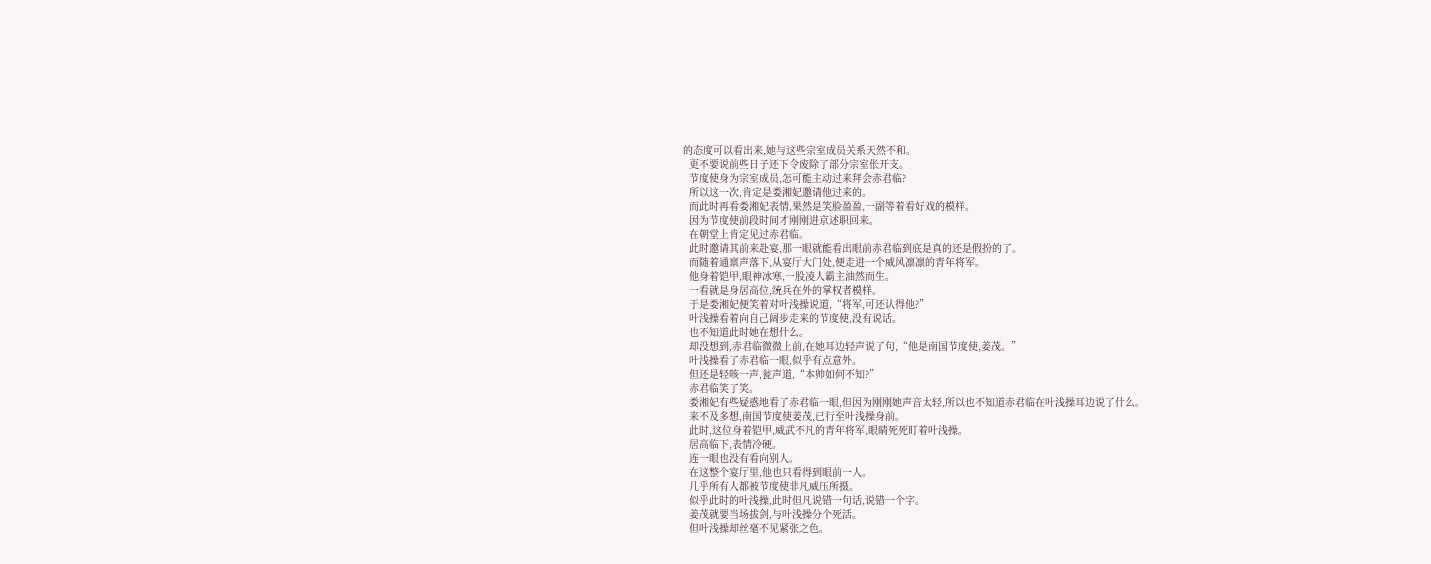的态度可以看出来,她与这些宗室成员关系天然不和。
  更不要说前些日子还下令废除了部分宗室伥开支。
  节度使身为宗室成员,怎可能主动过来拜会赤君临?
  所以这一次,肯定是娄湘妃邀请他过来的。
  而此时再看娄湘妃表情,果然是笑脸盈盈,一副等着看好戏的模样。
  因为节度使前段时间才刚刚进京述职回来。
  在朝堂上肯定见过赤君临。
  此时邀请其前来赴宴,那一眼就能看出眼前赤君临到底是真的还是假扮的了。
  而随着通禀声落下,从宴厅大门处,便走进一个威风凛凛的青年将军。
  他身着铠甲,眼神冰寒,一股凌人霸主油然而生。
  一看就是身居高位,统兵在外的掌权者模样。
  于是娄湘妃便笑着对叶浅操说道,“将军,可还认得他?”
  叶浅操看着向自己阔步走来的节度使,没有说话。
  也不知道此时她在想什么。
  却没想到,赤君临微微上前,在她耳边轻声说了句,“他是南国节度使,姜茂。”
  叶浅操看了赤君临一眼,似乎有点意外。
  但还是轻咳一声,瓮声道,“本帅如何不知?”
  赤君临笑了笑。
  娄湘妃有些疑惑地看了赤君临一眼,但因为刚刚她声音太轻,所以也不知道赤君临在叶浅操耳边说了什么。
  来不及多想,南国节度使姜茂,已行至叶浅操身前。
  此时,这位身着铠甲,威武不凡的青年将军,眼睛死死盯着叶浅操。
  居高临下,表情冷硬。
  连一眼也没有看向别人。
  在这整个宴厅里,他也只看得到眼前一人。
  几乎所有人都被节度使非凡威压所摄。
  似乎此时的叶浅操,此时但凡说错一句话,说错一个字。
  姜茂就要当场拔剑,与叶浅操分个死活。
  但叶浅操却丝毫不见紧张之色。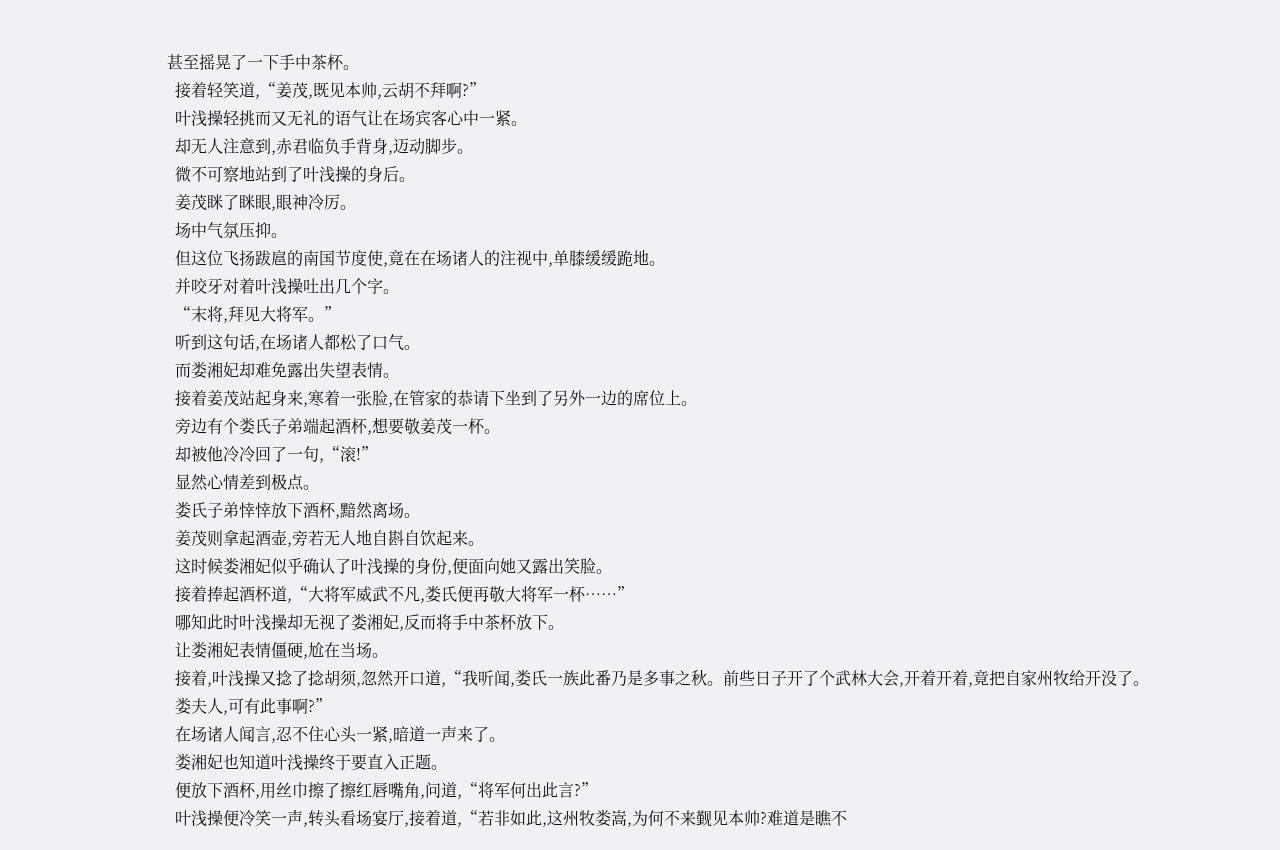甚至摇晃了一下手中茶杯。
  接着轻笑道,“姜茂,既见本帅,云胡不拜啊?”
  叶浅操轻挑而又无礼的语气让在场宾客心中一紧。
  却无人注意到,赤君临负手背身,迈动脚步。
  微不可察地站到了叶浅操的身后。
  姜茂眯了眯眼,眼神冷厉。
  场中气氛压抑。
  但这位飞扬跋扈的南国节度使,竟在在场诸人的注视中,单膝缓缓跪地。
  并咬牙对着叶浅操吐出几个字。
  “末将,拜见大将军。”
  听到这句话,在场诸人都松了口气。
  而娄湘妃却难免露出失望表情。
  接着姜茂站起身来,寒着一张脸,在管家的恭请下坐到了另外一边的席位上。
  旁边有个娄氏子弟端起酒杯,想要敬姜茂一杯。
  却被他冷冷回了一句,“滚!”
  显然心情差到极点。
  娄氏子弟悻悻放下酒杯,黯然离场。
  姜茂则拿起酒壶,旁若无人地自斟自饮起来。
  这时候娄湘妃似乎确认了叶浅操的身份,便面向她又露出笑脸。
  接着捧起酒杯道,“大将军威武不凡,娄氏便再敬大将军一杯……”
  哪知此时叶浅操却无视了娄湘妃,反而将手中茶杯放下。
  让娄湘妃表情僵硬,尬在当场。
  接着,叶浅操又捻了捻胡须,忽然开口道,“我听闻,娄氏一族此番乃是多事之秋。前些日子开了个武林大会,开着开着,竟把自家州牧给开没了。
  娄夫人,可有此事啊?”
  在场诸人闻言,忍不住心头一紧,暗道一声来了。
  娄湘妃也知道叶浅操终于要直入正题。
  便放下酒杯,用丝巾擦了擦红唇嘴角,问道,“将军何出此言?”
  叶浅操便冷笑一声,转头看场宴厅,接着道,“若非如此,这州牧娄嵩,为何不来觐见本帅?难道是瞧不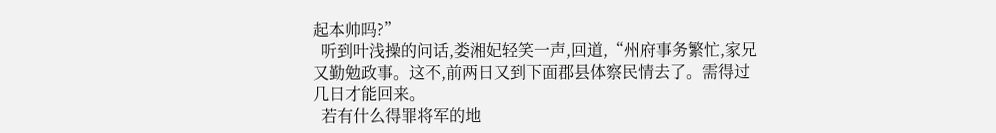起本帅吗?”
  听到叶浅操的问话,娄湘妃轻笑一声,回道,“州府事务繁忙,家兄又勤勉政事。这不,前两日又到下面郡县体察民情去了。需得过几日才能回来。
  若有什么得罪将军的地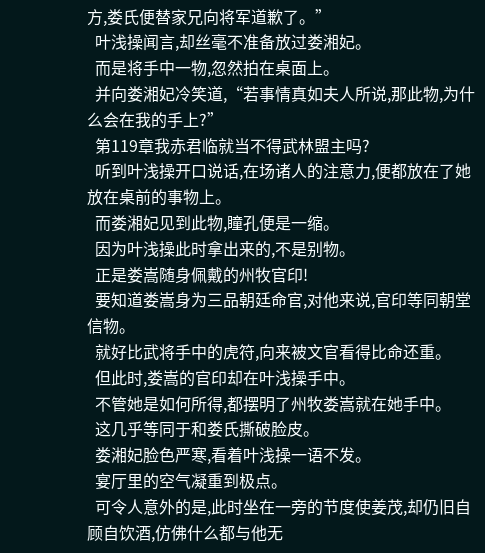方,娄氏便替家兄向将军道歉了。”
  叶浅操闻言,却丝毫不准备放过娄湘妃。
  而是将手中一物,忽然拍在桌面上。
  并向娄湘妃冷笑道,“若事情真如夫人所说,那此物,为什么会在我的手上?”
  第119章我赤君临就当不得武林盟主吗?
  听到叶浅操开口说话,在场诸人的注意力,便都放在了她放在桌前的事物上。
  而娄湘妃见到此物,瞳孔便是一缩。
  因为叶浅操此时拿出来的,不是别物。
  正是娄嵩随身佩戴的州牧官印!
  要知道娄嵩身为三品朝廷命官,对他来说,官印等同朝堂信物。
  就好比武将手中的虎符,向来被文官看得比命还重。
  但此时,娄嵩的官印却在叶浅操手中。
  不管她是如何所得,都摆明了州牧娄嵩就在她手中。
  这几乎等同于和娄氏撕破脸皮。
  娄湘妃脸色严寒,看着叶浅操一语不发。
  宴厅里的空气凝重到极点。
  可令人意外的是,此时坐在一旁的节度使姜茂,却仍旧自顾自饮酒,仿佛什么都与他无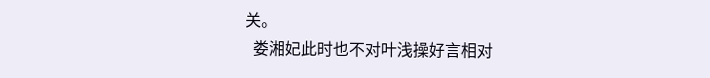关。
  娄湘妃此时也不对叶浅操好言相对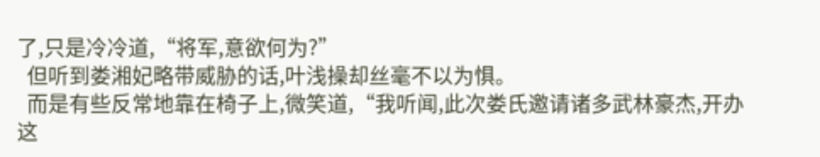了,只是冷冷道,“将军,意欲何为?”
  但听到娄湘妃略带威胁的话,叶浅操却丝毫不以为惧。
  而是有些反常地靠在椅子上,微笑道,“我听闻,此次娄氏邀请诸多武林豪杰,开办这